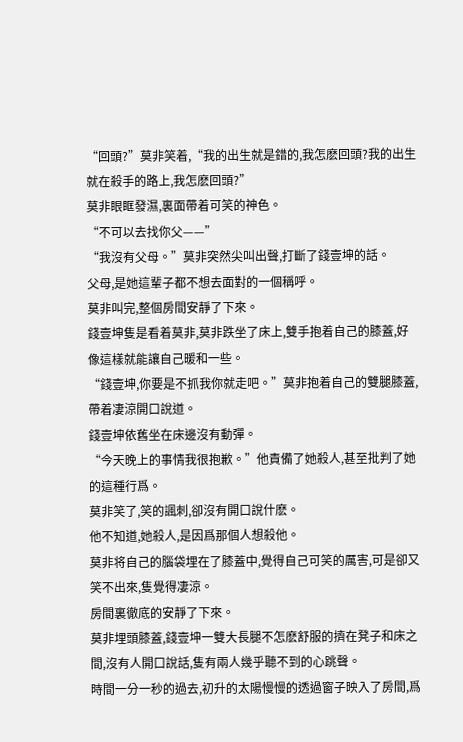“回頭?”莫非笑着,“我的出生就是錯的,我怎麽回頭?我的出生就在殺手的路上,我怎麽回頭?”
莫非眼眶發濕,裏面帶着可笑的神色。
“不可以去找你父——”
“我沒有父母。”莫非突然尖叫出聲,打斷了錢壹坤的話。
父母,是她這輩子都不想去面對的一個稱呼。
莫非叫完,整個房間安靜了下來。
錢壹坤隻是看着莫非,莫非跌坐了床上,雙手抱着自己的膝蓋,好像這樣就能讓自己暖和一些。
“錢壹坤,你要是不抓我你就走吧。”莫非抱着自己的雙腿膝蓋,帶着凄涼開口說道。
錢壹坤依舊坐在床邊沒有動彈。
“今天晚上的事情我很抱歉。”他責備了她殺人,甚至批判了她的這種行爲。
莫非笑了,笑的諷刺,卻沒有開口說什麽。
他不知道,她殺人,是因爲那個人想殺他。
莫非将自己的腦袋埋在了膝蓋中,覺得自己可笑的厲害,可是卻又笑不出來,隻覺得凄涼。
房間裏徹底的安靜了下來。
莫非埋頭膝蓋,錢壹坤一雙大長腿不怎麽舒服的擠在凳子和床之間,沒有人開口說話,隻有兩人幾乎聽不到的心跳聲。
時間一分一秒的過去,初升的太陽慢慢的透過窗子映入了房間,爲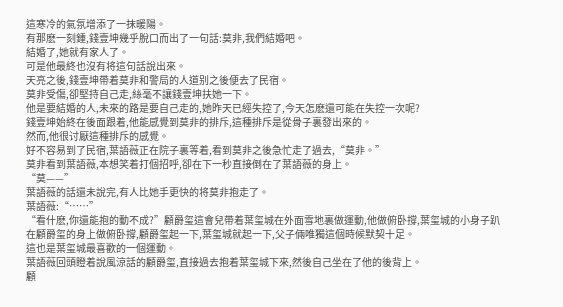這寒冷的氣氛增添了一抹暖陽。
有那麽一刻鍾,錢壹坤幾乎脫口而出了一句話:莫非,我們結婚吧。
結婚了,她就有家人了。
可是他最終也沒有将這句話說出來。
天亮之後,錢壹坤帶着莫非和警局的人道别之後便去了民宿。
莫非受傷,卻堅持自己走,絲毫不讓錢壹坤扶她一下。
他是要結婚的人,未來的路是要自己走的,她昨天已經失控了,今天怎麽還可能在失控一次呢?
錢壹坤始終在後面跟着,他能感覺到莫非的排斥,這種排斥是從骨子裏發出來的。
然而,他很讨厭這種排斥的感覺。
好不容易到了民宿,葉語薇正在院子裏等着,看到莫非之後急忙走了過去,“莫非。”
莫非看到葉語薇,本想笑着打個招呼,卻在下一秒直接倒在了葉語薇的身上。
“莫——”
葉語薇的話還未說完,有人比她手更快的将莫非抱走了。
葉語薇:“……”
“看什麽,你還能抱的動不成?”顧爵玺這會兒帶着葉玺城在外面雪地裏做運動,他做俯卧撐,葉玺城的小身子趴在顧爵玺的身上做俯卧撐,顧爵玺起一下,葉玺城就起一下,父子倆唯獨這個時候默契十足。
這也是葉玺城最喜歡的一個運動。
葉語薇回頭瞪着說風涼話的顧爵玺,直接過去抱着葉玺城下來,然後自己坐在了他的後背上。
顧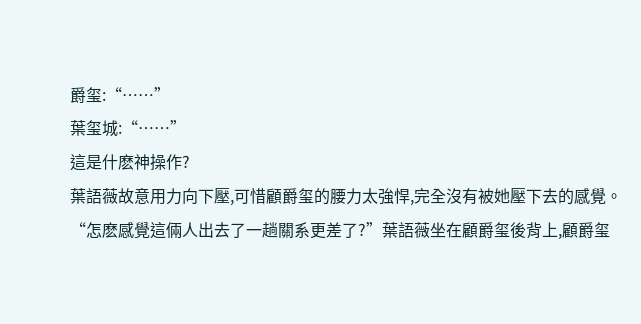爵玺:“……”
葉玺城:“……”
這是什麽神操作?
葉語薇故意用力向下壓,可惜顧爵玺的腰力太強悍,完全沒有被她壓下去的感覺。
“怎麽感覺這倆人出去了一趟關系更差了?”葉語薇坐在顧爵玺後背上,顧爵玺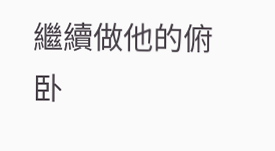繼續做他的俯卧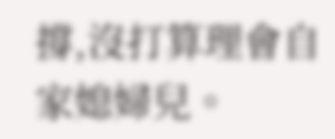撐,沒打算理會自家媳婦兒。